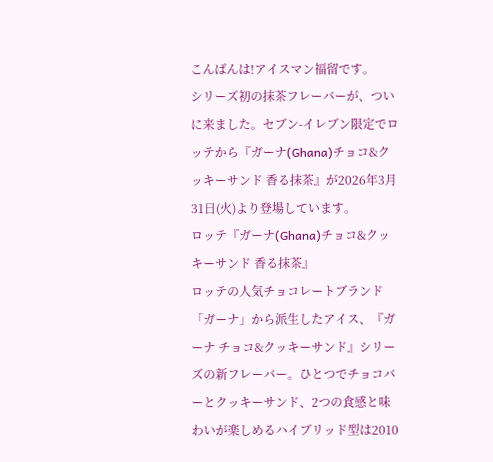こんばんは!アイスマン福留です。
シリーズ初の抹茶フレーバーが、ついに来ました。セブン-イレブン限定でロッテから『ガーナ(Ghana)チョコ&クッキーサンド 香る抹茶』が2026年3月31日(火)より登場しています。
ロッテ『ガーナ(Ghana)チョコ&クッキーサンド 香る抹茶』
ロッテの人気チョコレートブランド「ガーナ」から派生したアイス、『ガーナ チョコ&クッキーサンド』シリーズの新フレーバー。ひとつでチョコバーとクッキーサンド、2つの食感と味わいが楽しめるハイブリッド型は2010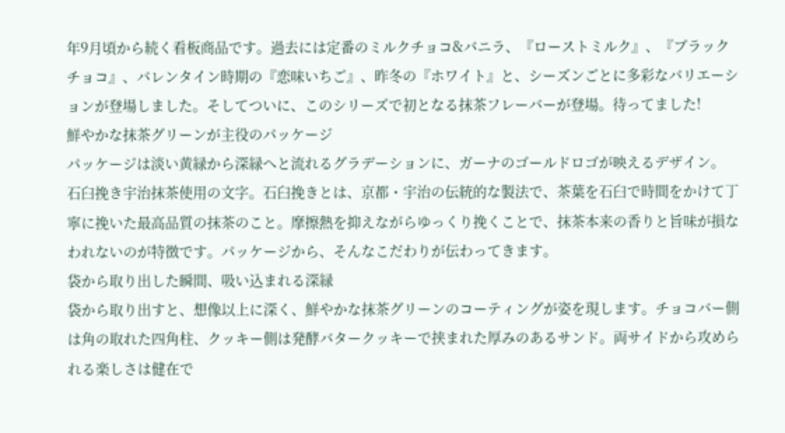年9月頃から続く看板商品です。過去には定番のミルクチョコ&バニラ、『ローストミルク』、『ブラックチョコ』、バレンタイン時期の『恋味いちご』、昨冬の『ホワイト』と、シーズンごとに多彩なバリエーションが登場しました。そしてついに、このシリーズで初となる抹茶フレーバーが登場。待ってました!
鮮やかな抹茶グリーンが主役のパッケージ
パッケージは淡い黄緑から深緑へと流れるグラデーションに、ガーナのゴールドロゴが映えるデザイン。
石臼挽き宇治抹茶使用の文字。石臼挽きとは、京都・宇治の伝統的な製法で、茶葉を石臼で時間をかけて丁寧に挽いた最高品質の抹茶のこと。摩擦熱を抑えながらゆっくり挽くことで、抹茶本来の香りと旨味が損なわれないのが特徴です。パッケージから、そんなこだわりが伝わってきます。
袋から取り出した瞬間、吸い込まれる深緑
袋から取り出すと、想像以上に深く、鮮やかな抹茶グリーンのコーティングが姿を現します。チョコバー側は角の取れた四角柱、クッキー側は発酵バタークッキーで挟まれた厚みのあるサンド。両サイドから攻められる楽しさは健在で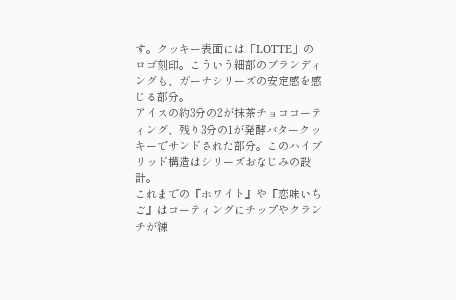す。クッキー表面には「LOTTE」のロゴ刻印。こういう細部のブランディングも、ガーナシリーズの安定感を感じる部分。
アイスの約3分の2が抹茶チョココーティング、残り3分の1が発酵バタークッキーでサンドされた部分。このハイブリッド構造はシリーズおなじみの設計。
これまでの『ホワイト』や『恋味いちご』はコーティングにチップやクランチが練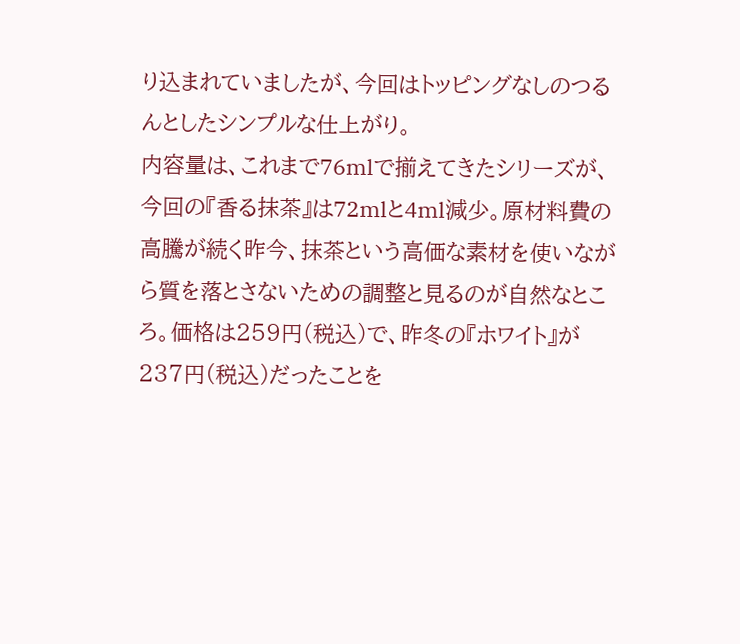り込まれていましたが、今回はトッピングなしのつるんとしたシンプルな仕上がり。
内容量は、これまで76mlで揃えてきたシリーズが、今回の『香る抹茶』は72mlと4ml減少。原材料費の高騰が続く昨今、抹茶という高価な素材を使いながら質を落とさないための調整と見るのが自然なところ。価格は259円(税込)で、昨冬の『ホワイト』が237円(税込)だったことを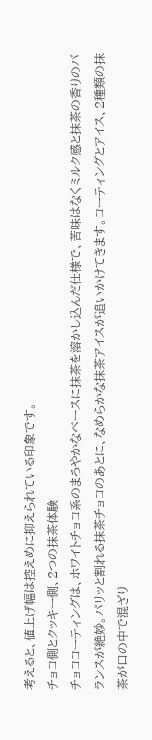考えると、値上げ幅は控えめに抑えられている印象です。
チョコ側とクッキー側、2つの抹茶体験
チョココーティングは、ホワイトチョコ系のまろやかなベースに抹茶を溶かし込んだ仕様で、苦味はなくミルク感と抹茶の香りのバランスが絶妙。パリッと割れる抹茶チョコのあとに、なめらかな抹茶アイスが追いかけてきます。コーティングとアイス、2種類の抹茶が口の中で混ざり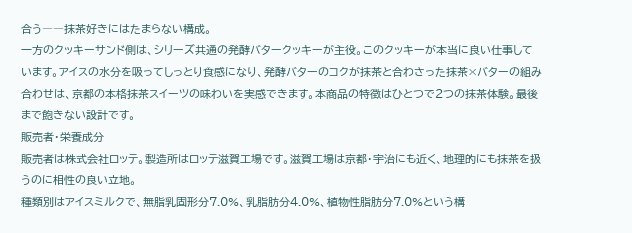合う――抹茶好きにはたまらない構成。
一方のクッキーサンド側は、シリーズ共通の発酵バタークッキーが主役。このクッキーが本当に良い仕事しています。アイスの水分を吸ってしっとり食感になり、発酵バターのコクが抹茶と合わさった抹茶×バターの組み合わせは、京都の本格抹茶スイーツの味わいを実感できます。本商品の特徴はひとつで2つの抹茶体験。最後まで飽きない設計です。
販売者・栄養成分
販売者は株式会社ロッテ。製造所はロッテ滋賀工場です。滋賀工場は京都・宇治にも近く、地理的にも抹茶を扱うのに相性の良い立地。
種類別はアイスミルクで、無脂乳固形分7.0%、乳脂肪分4.0%、植物性脂肪分7.0%という構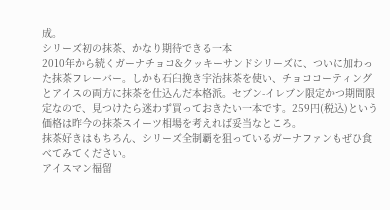成。
シリーズ初の抹茶、かなり期待できる一本
2010年から続くガーナチョコ&クッキーサンドシリーズに、ついに加わった抹茶フレーバー。しかも石臼挽き宇治抹茶を使い、チョココーティングとアイスの両方に抹茶を仕込んだ本格派。セブン-イレブン限定かつ期間限定なので、見つけたら迷わず買っておきたい一本です。259円(税込)という価格は昨今の抹茶スイーツ相場を考えれば妥当なところ。
抹茶好きはもちろん、シリーズ全制覇を狙っているガーナファンもぜひ食べてみてください。
アイスマン福留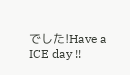でした!Have a ICE day !!